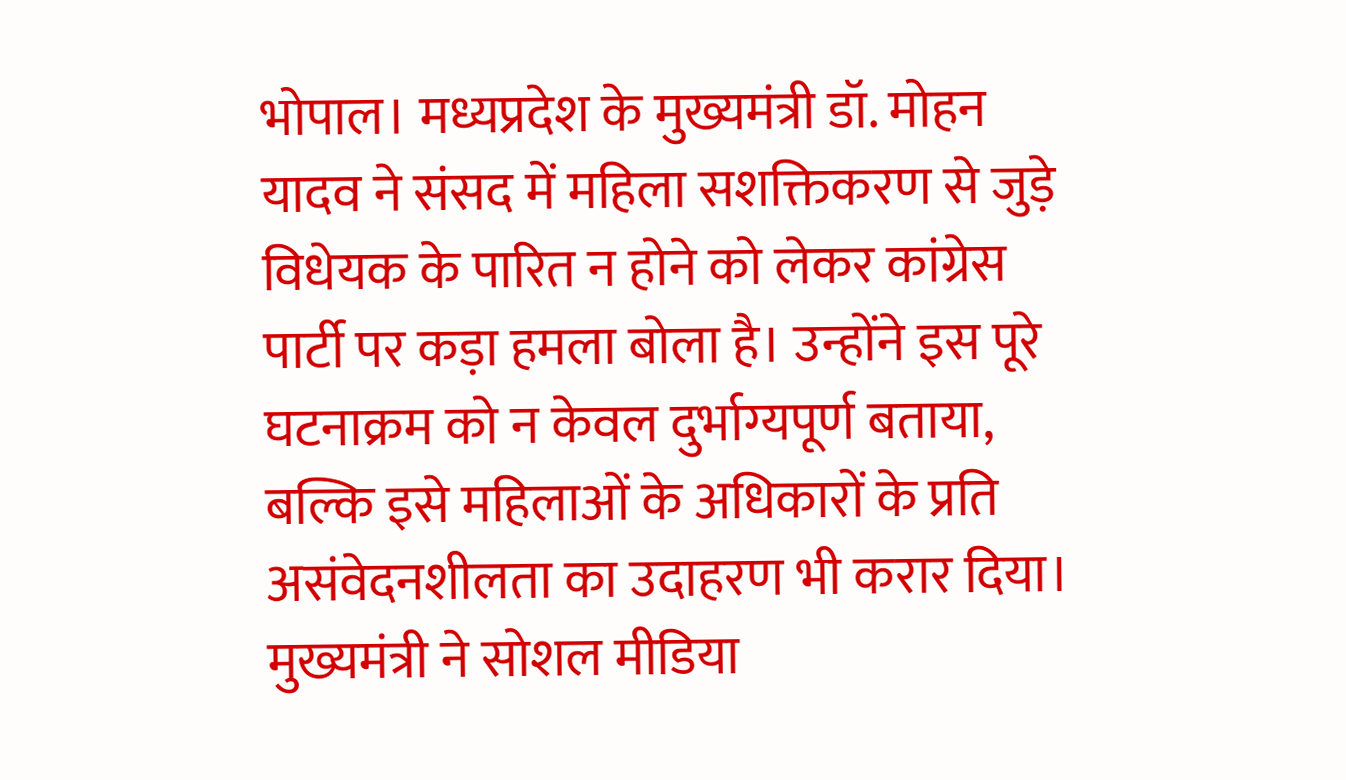भोपाल। मध्यप्रदेश के मुख्यमंत्री डॉ. मोहन यादव ने संसद में महिला सशक्तिकरण से जुड़े विधेयक के पारित न होने को लेकर कांग्रेस पार्टी पर कड़ा हमला बोला है। उन्होंने इस पूरे घटनाक्रम को न केवल दुर्भाग्यपूर्ण बताया, बल्कि इसे महिलाओं के अधिकारों के प्रति असंवेदनशीलता का उदाहरण भी करार दिया। मुख्यमंत्री ने सोशल मीडिया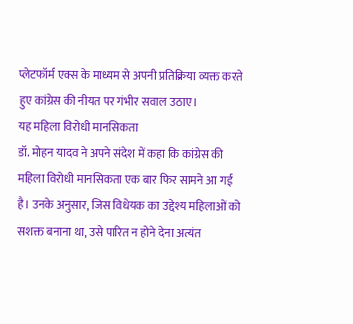प्लेटफॉर्म एक्स के माध्यम से अपनी प्रतिक्रिया व्यक्त करते हुए कांग्रेस की नीयत पर गंभीर सवाल उठाए।
यह महिला विरोधी मानसिकता
डॉ. मोहन यादव ने अपने संदेश में कहा कि कांग्रेस की महिला विरोधी मानसिकता एक बार फिर सामने आ गई है। उनके अनुसार, जिस विधेयक का उद्देश्य महिलाओं को सशक्त बनाना था, उसे पारित न होने देना अत्यंत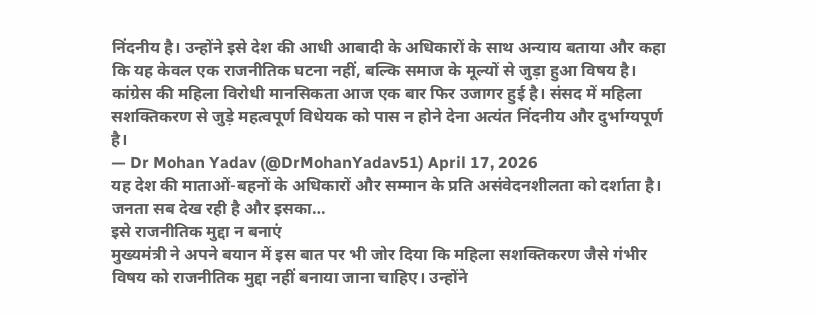निंदनीय है। उन्होंने इसे देश की आधी आबादी के अधिकारों के साथ अन्याय बताया और कहा कि यह केवल एक राजनीतिक घटना नहीं, बल्कि समाज के मूल्यों से जुड़ा हुआ विषय है।
कांग्रेस की महिला विरोधी मानसिकता आज एक बार फिर उजागर हुई है। संसद में महिला सशक्तिकरण से जुड़े महत्वपूर्ण विधेयक को पास न होने देना अत्यंत निंदनीय और दुर्भाग्यपूर्ण है।
— Dr Mohan Yadav (@DrMohanYadav51) April 17, 2026
यह देश की माताओं-बहनों के अधिकारों और सम्मान के प्रति असंवेदनशीलता को दर्शाता है। जनता सब देख रही है और इसका…
इसे राजनीतिक मुद्दा न बनाएं
मुख्यमंत्री ने अपने बयान में इस बात पर भी जोर दिया कि महिला सशक्तिकरण जैसे गंभीर विषय को राजनीतिक मुद्दा नहीं बनाया जाना चाहिए। उन्होंने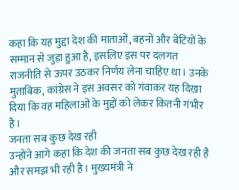कहा कि यह मुद्दा देश की माताओं, बहनों और बेटियों के सम्मान से जुड़ा हुआ है, इसलिए इस पर दलगत राजनीति से ऊपर उठकर निर्णय लेना चाहिए था। उनके मुताबिक, कांग्रेस ने इस अवसर को गंवाकर यह दिखा दिया कि वह महिलाओं के मुद्दों को लेकर कितनी गंभीर है।
जनता सब कुछ देख रही
उन्होंने आगे कहा कि देश की जनता सब कुछ देख रही है और समझ भी रही है। मुख्यमंत्री ने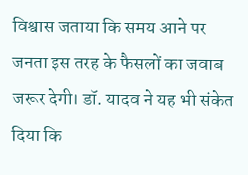विश्वास जताया कि समय आने पर जनता इस तरह के फैसलों का जवाब जरूर देगी। डॉ. यादव ने यह भी संकेत दिया कि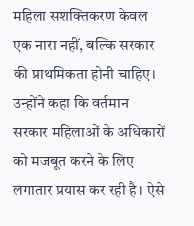महिला सशक्तिकरण केवल एक नारा नहीं, बल्कि सरकार की प्राथमिकता होनी चाहिए। उन्होंने कहा कि वर्तमान सरकार महिलाओं के अधिकारों को मजबूत करने के लिए लगातार प्रयास कर रही है। ऐसे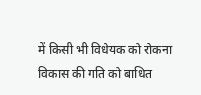में किसी भी विधेयक को रोकना विकास की गति को बाधित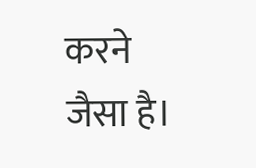करने जैसा है।